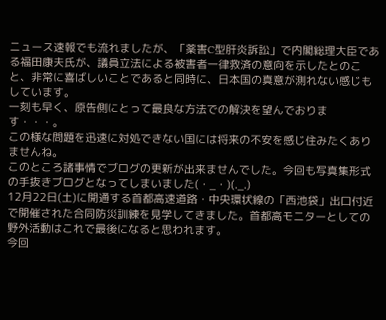ニュース速報でも流れましたが、「薬害C型肝炎訴訟」で内閣総理大臣である福田康夫氏が、議員立法による被害者一律救済の意向を示したとのこと、非常に喜ばしいことであると同時に、日本国の真意が測れない感じもしています。
一刻も早く、原告側にとって最良な方法での解決を望んでおります・・・。
この様な問題を迅速に対処できない国には将来の不安を感じ住みたくありませんね。
このところ諸事情でブログの更新が出来ませんでした。今回も写真集形式の手抜きブログとなってしまいました(・_・)(._.)
12月22日(土)に開通する首都高速道路・中央環状線の「西池袋」出口付近で開催された合同防災訓練を見学してきました。首都高モニターとしての野外活動はこれで最後になると思われます。
今回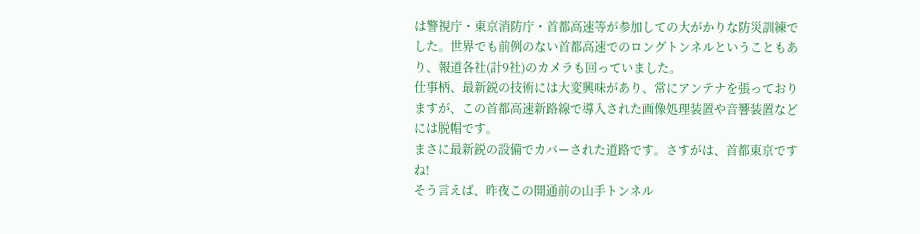は警視庁・東京消防庁・首都高速等が参加しての大がかりな防災訓練でした。世界でも前例のない首都高速でのロングトンネルということもあり、報道各社(計9社)のカメラも回っていました。
仕事柄、最新鋭の技術には大変興味があり、常にアンテナを張っておりますが、この首都高速新路線で導入された画像処理装置や音響装置などには脱帽です。
まさに最新鋭の設備でカバーされた道路です。さすがは、首都東京ですね!
そう言えば、昨夜この開通前の山手トンネル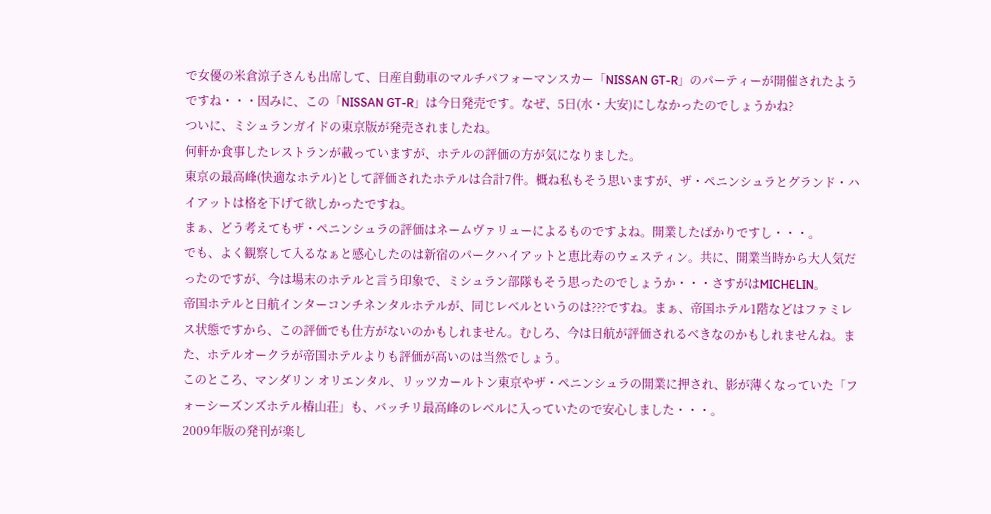で女優の米倉涼子さんも出席して、日産自動車のマルチパフォーマンスカー「NISSAN GT-R」のパーティーが開催されたようですね・・・因みに、この「NISSAN GT-R」は今日発売です。なぜ、5日(水・大安)にしなかったのでしょうかね?
ついに、ミシュランガイドの東京版が発売されましたね。
何軒か食事したレストランが載っていますが、ホテルの評価の方が気になりました。
東京の最高峰(快適なホテル)として評価されたホテルは合計7件。概ね私もそう思いますが、ザ・ペニンシュラとグランド・ハイアットは格を下げて欲しかったですね。
まぁ、どう考えてもザ・ペニンシュラの評価はネームヴァリューによるものですよね。開業したばかりですし・・・。
でも、よく観察して入るなぁと感心したのは新宿のパークハイアットと恵比寿のウェスティン。共に、開業当時から大人気だったのですが、今は場末のホテルと言う印象で、ミシュラン部隊もそう思ったのでしょうか・・・さすがはMICHELIN。
帝国ホテルと日航インターコンチネンタルホテルが、同じレベルというのは???ですね。まぁ、帝国ホテル1階などはファミレス状態ですから、この評価でも仕方がないのかもしれません。むしろ、今は日航が評価されるべきなのかもしれませんね。また、ホテルオークラが帝国ホテルよりも評価が高いのは当然でしょう。
このところ、マンダリン オリエンタル、リッツカールトン東京やザ・ペニンシュラの開業に押され、影が薄くなっていた「フォーシーズンズホテル椿山荘」も、バッチリ最高峰のレベルに入っていたので安心しました・・・。
2009年版の発刊が楽し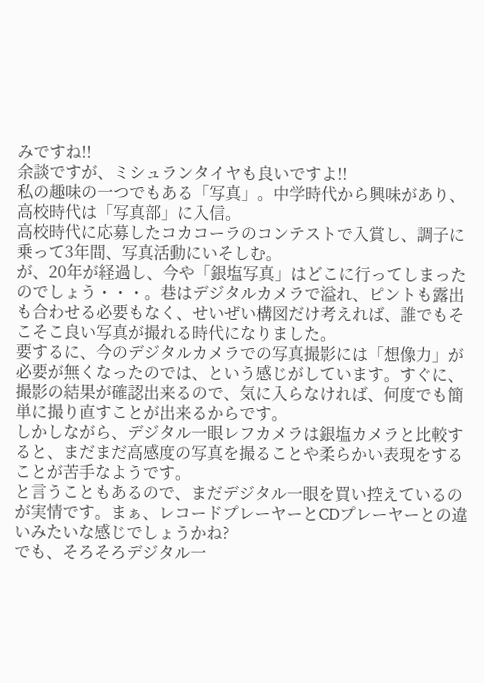みですね!!
余談ですが、ミシュランタイヤも良いですよ!!
私の趣味の一つでもある「写真」。中学時代から興味があり、高校時代は「写真部」に入信。
高校時代に応募したコカコーラのコンテストで入賞し、調子に乗って3年間、写真活動にいそしむ。
が、20年が経過し、今や「銀塩写真」はどこに行ってしまったのでしょう・・・。巷はデジタルカメラで溢れ、ピントも露出も合わせる必要もなく、せいぜい構図だけ考えれば、誰でもそこそこ良い写真が撮れる時代になりました。
要するに、今のデジタルカメラでの写真撮影には「想像力」が必要が無くなったのでは、という感じがしています。すぐに、撮影の結果が確認出来るので、気に入らなければ、何度でも簡単に撮り直すことが出来るからです。
しかしながら、デジタル一眼レフカメラは銀塩カメラと比較すると、まだまだ高感度の写真を撮ることや柔らかい表現をすることが苦手なようです。
と言うこともあるので、まだデジタル一眼を買い控えているのが実情です。まぁ、レコードプレーヤーとCDプレーヤーとの違いみたいな感じでしょうかね?
でも、そろそろデジタル一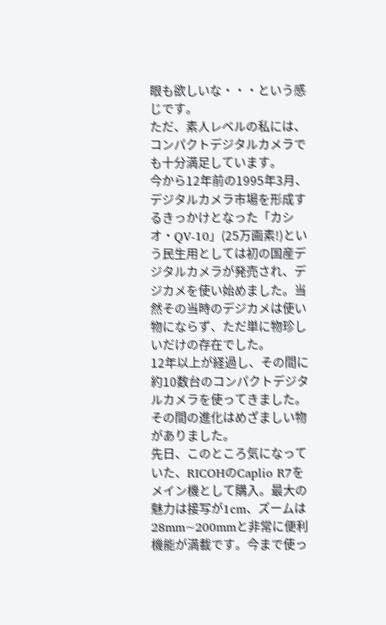眼も欲しいな・・・という感じです。
ただ、素人レベルの私には、コンパクトデジタルカメラでも十分満足しています。
今から12年前の1995年3月、デジタルカメラ市場を形成するきっかけとなった「カシオ・QV-10」(25万画素!)という民生用としては初の国産デジタルカメラが発売され、デジカメを使い始めました。当然その当時のデジカメは使い物にならず、ただ単に物珍しいだけの存在でした。
12年以上が経過し、その間に約10数台のコンパクトデジタルカメラを使ってきました。その間の進化はめざましい物がありました。
先日、このところ気になっていた、RICOHのCaplio R7をメイン機として購入。最大の魅力は接写が1cm、ズームは28mm~200mmと非常に便利機能が満載です。今まで使っ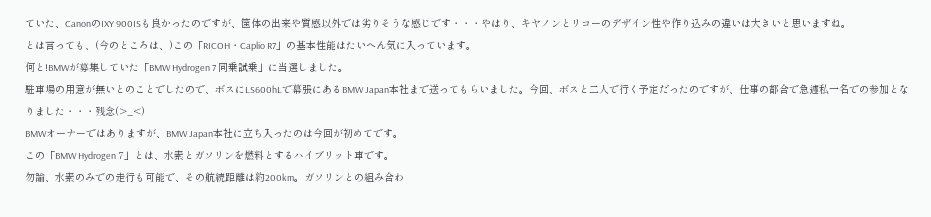ていた、CanonのIXY 900ISも良かったのですが、筐体の出来や質感以外では劣りそうな感じです・・・やはり、キヤノンとリコーのデザイン性や作り込みの違いは大きいと思いますね。
とは言っても、(今のところは、)この「RICOH・Caplio R7」の基本性能はたいへん気に入っています。
何と!BMWが募集していた「BMW Hydrogen 7 同乗試乗」に当選しました。
駐車場の用意が無いとのことでしたので、ボスにLS600hLで幕張にあるBMW Japan本社まで送ってもらいました。今回、ボスと二人で行く予定だったのですが、仕事の都合で急遽私一名での参加となりました・・・残念(>_<)
BMWオーナーではありますが、BMW Japan本社に立ち入ったのは今回が初めてです。
この「BMW Hydrogen 7」とは、水素とガソリンを燃料とするハイブリット車です。
勿論、水素のみでの走行も可能で、その航続距離は約200km。ガソリンとの組み合わ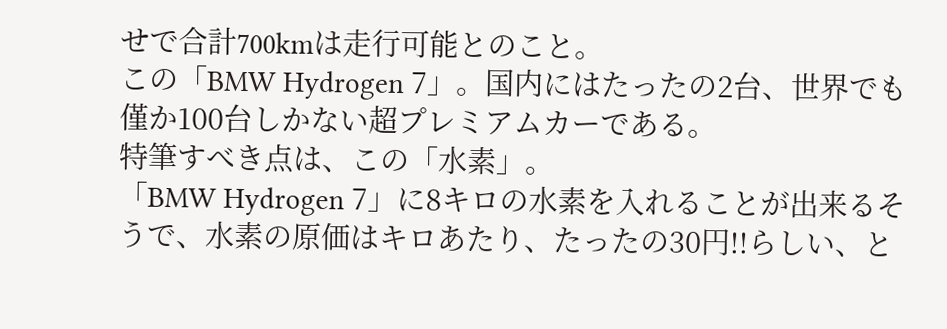せで合計700kmは走行可能とのこと。
この「BMW Hydrogen 7」。国内にはたったの2台、世界でも僅か100台しかない超プレミアムカーである。
特筆すべき点は、この「水素」。
「BMW Hydrogen 7」に8キロの水素を入れることが出来るそうで、水素の原価はキロあたり、たったの30円!!らしい、と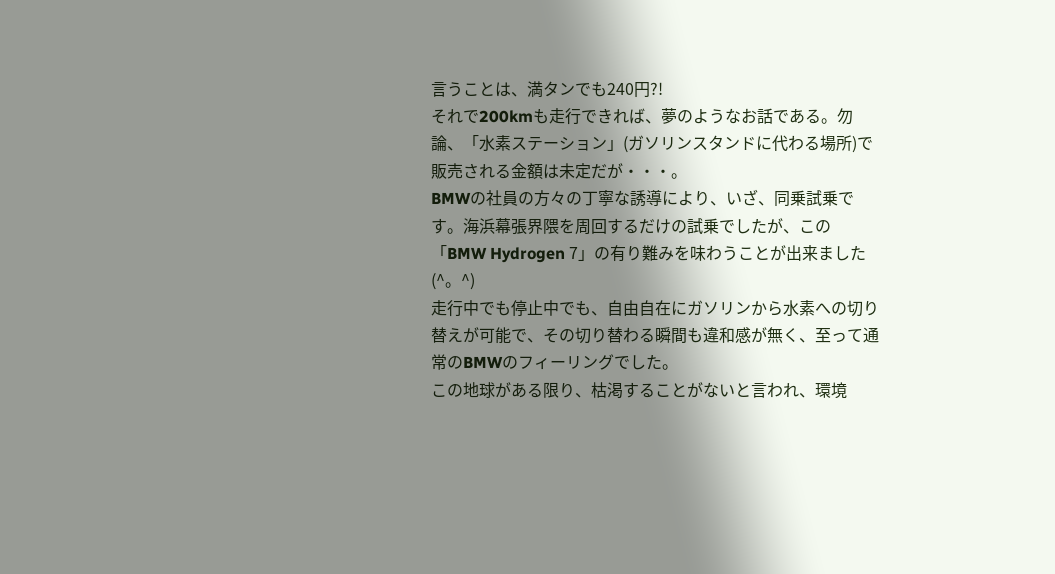言うことは、満タンでも240円?!
それで200kmも走行できれば、夢のようなお話である。勿論、「水素ステーション」(ガソリンスタンドに代わる場所)で販売される金額は未定だが・・・。
BMWの社員の方々の丁寧な誘導により、いざ、同乗試乗です。海浜幕張界隈を周回するだけの試乗でしたが、この「BMW Hydrogen 7」の有り難みを味わうことが出来ました(^。^)
走行中でも停止中でも、自由自在にガソリンから水素への切り替えが可能で、その切り替わる瞬間も違和感が無く、至って通常のBMWのフィーリングでした。
この地球がある限り、枯渇することがないと言われ、環境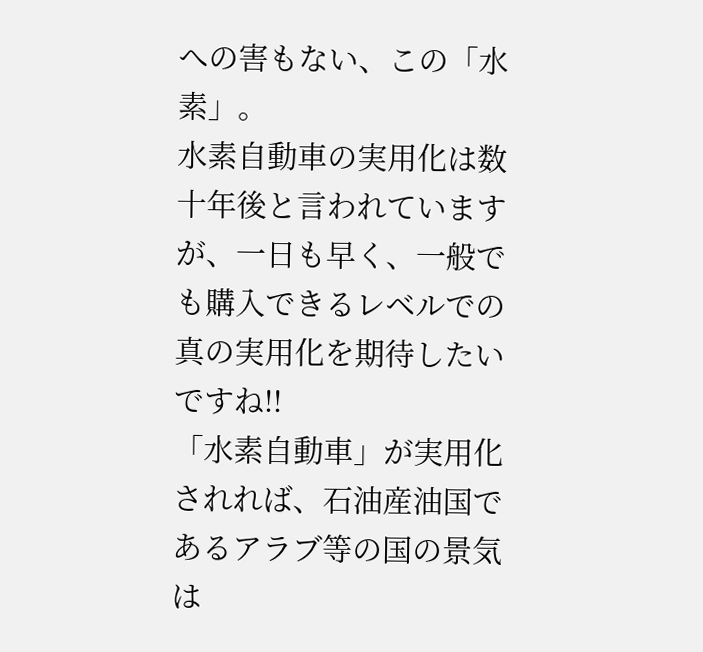への害もない、この「水素」。
水素自動車の実用化は数十年後と言われていますが、一日も早く、一般でも購入できるレベルでの真の実用化を期待したいですね!!
「水素自動車」が実用化されれば、石油産油国であるアラブ等の国の景気は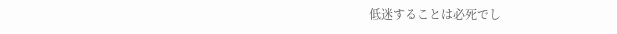低迷することは必死でし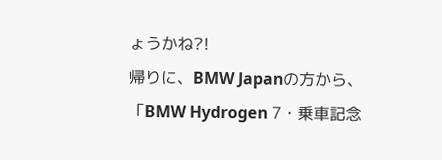ょうかね?!
帰りに、BMW Japanの方から、「BMW Hydrogen 7・乗車記念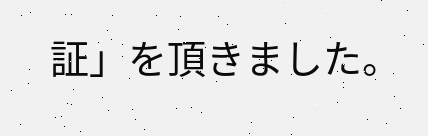証」を頂きました。